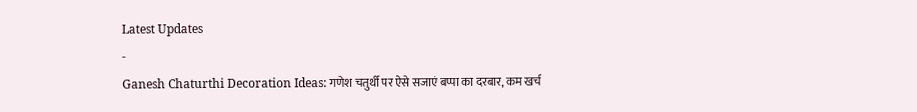Latest Updates
-
Ganesh Chaturthi Decoration Ideas: गणेश चतुर्थी पर ऐसे सजाएं बप्पा का दरबार, कम खर्च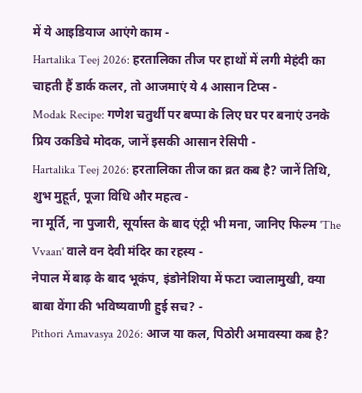में ये आइडियाज आएंगे काम -
Hartalika Teej 2026: हरतालिका तीज पर हाथों में लगी मेहंदी का चाहती हैं डार्क कलर, तो आजमाएं ये 4 आसान टिप्स -
Modak Recipe: गणेश चतुर्थी पर बप्पा के लिए घर पर बनाएं उनके प्रिय उकडिचे मोदक, जानें इसकी आसान रेसिपी -
Hartalika Teej 2026: हरतालिका तीज का व्रत कब है? जानें तिथि, शुभ मुहूर्त, पूजा विधि और महत्व -
ना मूर्ति, ना पुजारी, सूर्यास्त के बाद एंट्री भी मना, जानिए फिल्म 'The Vvaan' वाले वन देवी मंदिर का रहस्य -
नेपाल में बाढ़ के बाद भूकंप, इंडोनेशिया में फटा ज्वालामुखी, क्या बाबा वेंगा की भविष्यवाणी हुई सच? -
Pithori Amavasya 2026: आज या कल, पिठोरी अमावस्या कब है?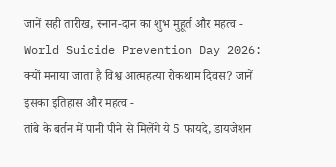जानें सही तारीख, स्नान-दान का शुभ मुहूर्त और महत्व -
World Suicide Prevention Day 2026: क्यों मनाया जाता है विश्व आत्महत्या रोकथाम दिवस? जानें इसका इतिहास और महत्व -
तांबे के बर्तन में पानी पीने से मिलेंगे ये 5 फायदे, डायजेशन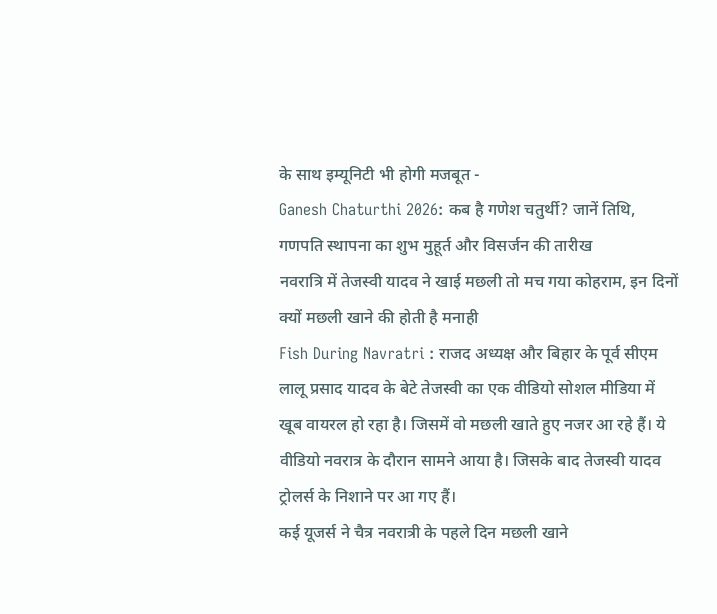के साथ इम्यूनिटी भी होगी मजबूत -
Ganesh Chaturthi 2026: कब है गणेश चतुर्थी? जानें तिथि, गणपति स्थापना का शुभ मुहूर्त और विसर्जन की तारीख
नवरात्रि में तेजस्वी यादव ने खाई मछली तो मच गया कोहराम, इन दिनों क्यों मछली खाने की होती है मनाही
Fish During Navratri : राजद अध्यक्ष और बिहार के पूर्व सीएम लालू प्रसाद यादव के बेटे तेजस्वी का एक वीडियो सोशल मीडिया में खूब वायरल हो रहा है। जिसमें वो मछली खाते हुए नजर आ रहे हैं। ये वीडियो नवरात्र के दौरान सामने आया है। जिसके बाद तेजस्वी यादव ट्रोलर्स के निशाने पर आ गए हैं।
कई यूजर्स ने चैत्र नवरात्री के पहले दिन मछली खाने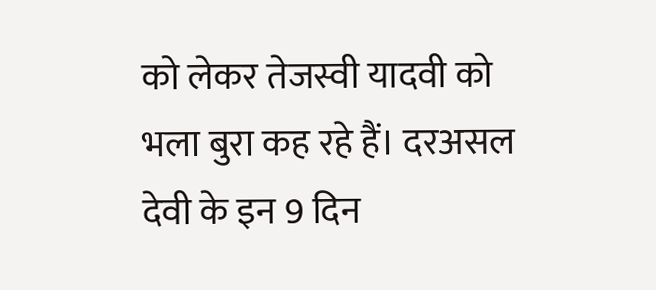को लेकर तेजस्वी यादवी को भला बुरा कह रहे हैं। दरअसल देवी के इन 9 दिन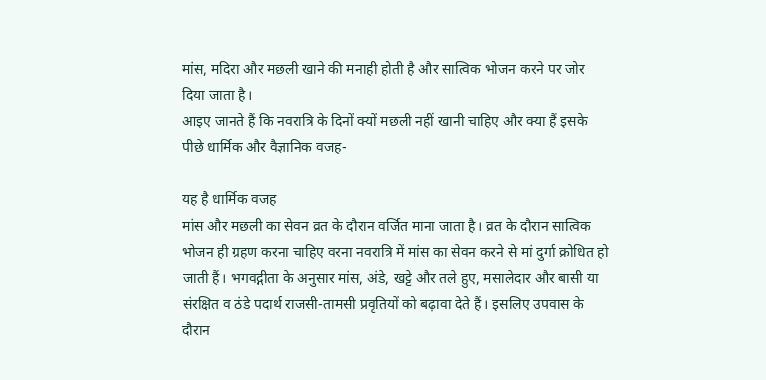मांस, मदिरा और मछली खाने की मनाही होती है और सात्विक भोजन करने पर जोर दिया जाता है।
आइए जानते हैं कि नवरात्रि के दिनों क्यों मछली नहीं खानी चाहिए और क्या हैं इसके पीछे धार्मिक और वैज्ञानिक वजह-

यह है धार्मिक वजह
मांस और मछली का सेवन व्रत के दौरान वर्जित माना जाता है। व्रत के दौरान सात्विक भोजन ही ग्रहण करना चाहिए वरना नवरात्रि में मांस का सेवन करने से मां दुर्गा क्रोधित हो जाती हैं। भगवद्गीता के अनुसार मांस, अंडे, खट्टे और तले हुए, मसालेदार और बासी या संरक्षित व ठंडे पदार्थ राजसी-तामसी प्रवृतियों को बढ़ावा देते हैं। इसलिए उपवास के दौरान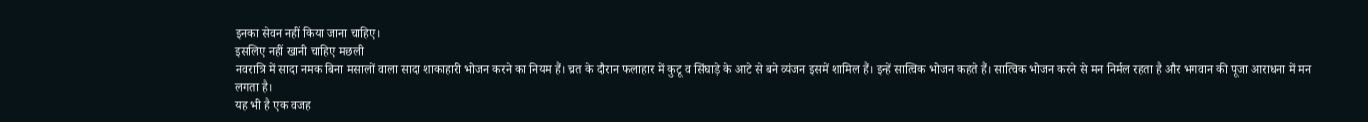इनका सेवन नहीं किया जाना चाहिए।
इसलिए नहीं खानी चाहिए मछली
नवरात्रि में सादा नमक बिना मसालों वाला सादा शाकाहारी भोजन करने का नियम हैं। च्रत के दौरान फलाहार में कुटू व सिंघाड़े के आटे से बने व्यंजन इसमें शामिल हैं। इन्हें सात्विक भोजन कहते हैं। सात्विक भोजन करने से मन निर्मल रहता है और भगवान की पूजा आराधना में मन लगता है।
यह भी है एक वजह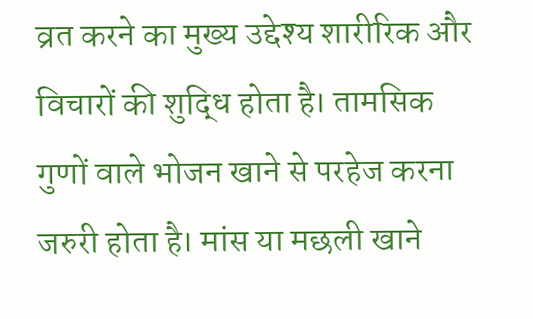व्रत करने का मुख्य उद्देश्य शारीरिक और विचारों की शुद्धि होता है। तामसिक गुणों वाले भोजन खाने से परहेज करना जरुरी होता है। मांस या मछली खाने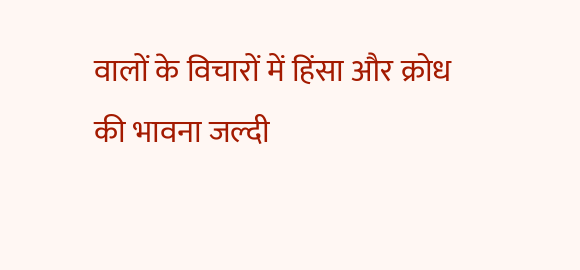वालों के विचारों में हिंसा और क्रोध की भावना जल्दी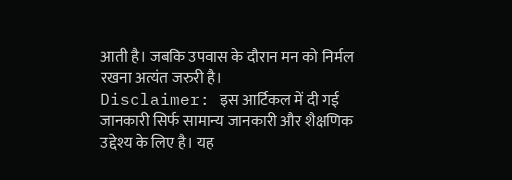आती है। जबकि उपवास के दौरान मन को निर्मल रखना अत्यंत जरुरी है।
Disclaimer: इस आर्टिकल में दी गई जानकारी सिर्फ सामान्य जानकारी और शैक्षणिक उद्देश्य के लिए है। यह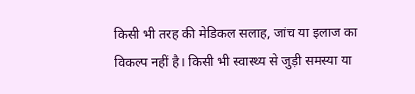किसी भी तरह की मेडिकल सलाह, जांच या इलाज का विकल्प नहीं है। किसी भी स्वास्थ्य से जुड़ी समस्या या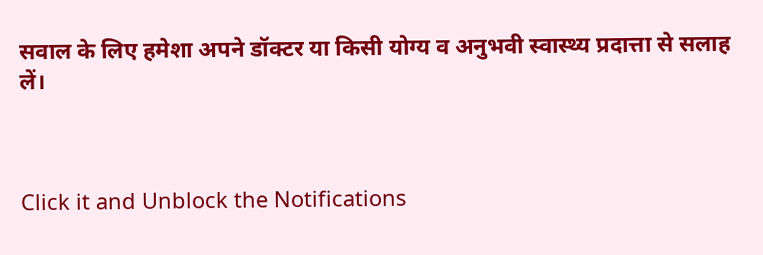सवाल के लिए हमेशा अपने डॉक्टर या किसी योग्य व अनुभवी स्वास्थ्य प्रदात्ता से सलाह लें।



Click it and Unblock the Notifications